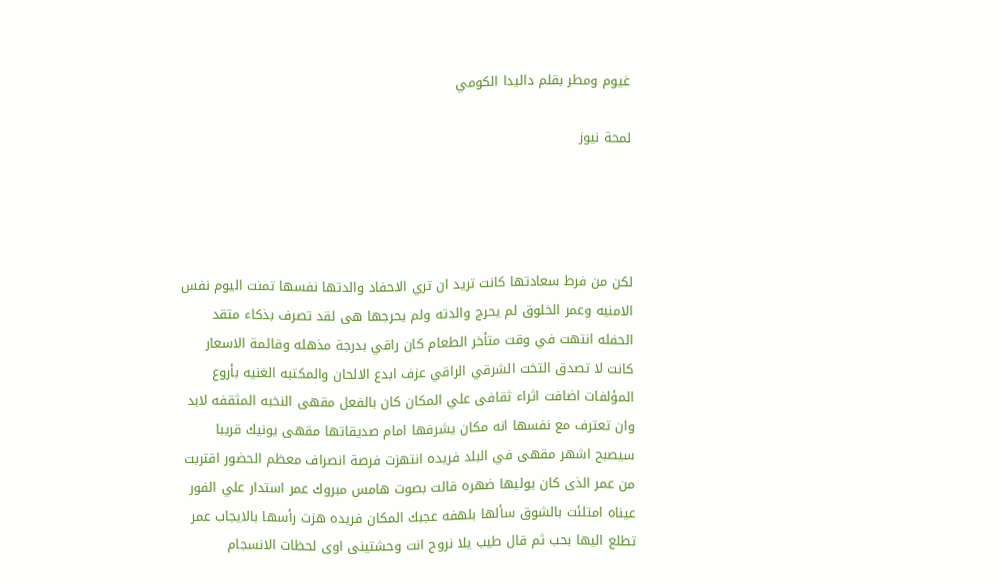غيوم ومطر بقلم داليدا الكومي

لمحة نيوز




لكن من فرط سعادتها كانت تريد ان تري الاحفاد والدتها نفسها تمنت اليوم نفس الامنيه وعمر الخلوق لم يحرج والدته ولم يحرجها هى لقد تصرف بذكاء متقد الحفله انتهت في وقت متأخر الطعام كان راقي بدرجة مذهله وقائمة الاسعار كانت لا تصدق التخت الشرقي الراقي عزف ابدع الالحان والمكتبه الغنيه بأروع المؤلفات اضافت اثراء ثقافى علي المكان كان بالفعل مقهى النخبه المثقفه لابد وان تعترف مع نفسها انه مكان يشرفها امام صديقاتها مقهى يونيك قريبا سيصبح اشهر مقهى في البلد فريده انتهزت فرصة انصراف معظم الحضور اقتربت من عمر الذى كان يوليها ضهره قالت بصوت هامس مبروك عمر استدار علي الفور عيناه امتلئت بالشوق سألها بلهفه عجبك المكان فريده هزت رأسها بالايجاب عمر تطلع اليها بحب ثم قال طيب يلا نروح انت وحشتينى اوى لحظات الانسجام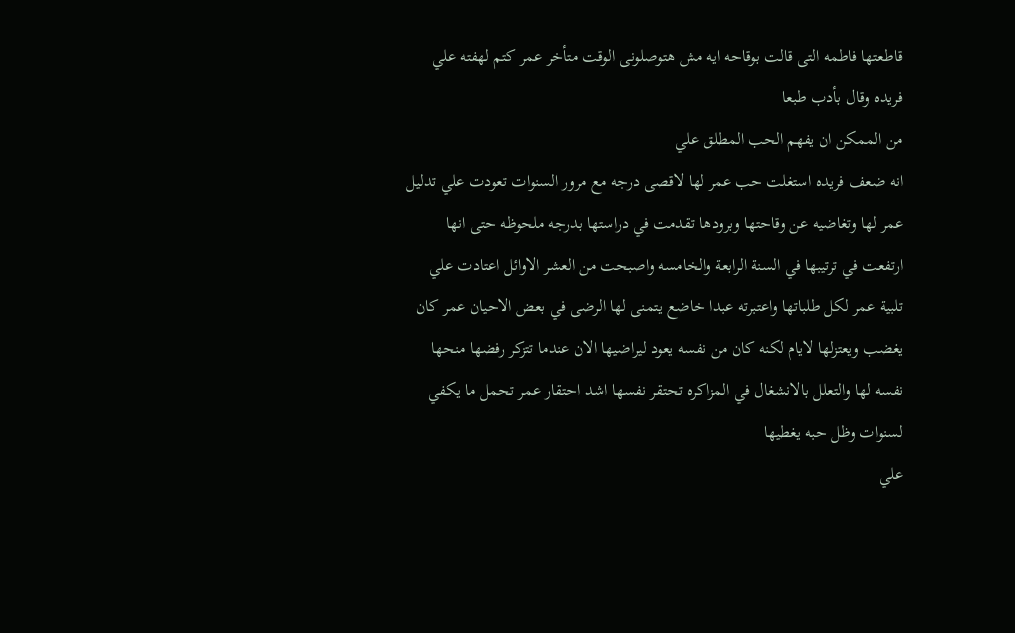قاطعتها فاطمه التى قالت بوقاحه ايه مش هتوصلونى الوقت متأخر عمر كتم لهفته علي فريده وقال بأدب طبعا
من الممكن ان يفهم الحب المطلق علي
انه ضعف فريده استغلت حب عمر لها لاقصى درجه مع مرور السنوات تعودت علي تدليل عمر لها وتغاضيه عن وقاحتها وبرودها تقدمت في دراستها بدرجه ملحوظه حتى انها ارتفعت في ترتيبها في السنة الرابعة والخامسه واصبحت من العشر الاوائل اعتادت علي تلبية عمر لكل طلباتها واعتبرته عبدا خاضع يتمنى لها الرضى في بعض الاحيان عمر كان يغضب ويعتزلها لايام لكنه كان من نفسه يعود ليراضيها الان عندما تتزكر رفضها منحها نفسه لها والتعلل بالانشغال في المزاكره تحتقر نفسها اشد احتقار عمر تحمل ما يكفي لسنوات وظل حبه يغطيها
علي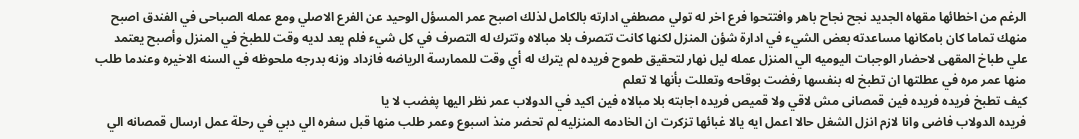الرغم من اخطائها مقهاه الجديد نجح نجاح باهر وافتتحوا فرع اخر له تولي مصطفي ادارته بالكامل لذلك اصبح عمر المسؤل الوحيد عن الفرع الاصلي ومع عمله الصباحى في الفندق اصبح منهك تماما كان بامكانها مساعدته بعض الشيء في ادارة شؤن المنزل لكنها كانت تتصرف بلا مبالاه وتترك له التصرف في كل شيء فلم يعد لديه وقت للطبخ في المنزل وأصبح يعتمد علي طباخ المقهى لاحضار الوجبات اليوميه الي المنزل عمله ليل نهار لتحقيق طموح فريده لم يترك له أي وقت للممارسة الرياضه فازداد وزنه بدرجه ملحوظه في السنه الاخيره وعندما طلب منها عمر مره في عطلتها ان تطبخ له بنفسها رفضت بوقاحه وتعللت بأنها لا تعلم
كيف تطبخ فريده فريده فين قمصانى مش لاقي ولا قميص فريده اجابته بلا مبالاه فين اكيد في الدولاب عمر نظر اليها پغضب لا يا
فريده الدولاب فاضى وانا لازم انزل الشغل حالا اعمل ايه يالا غبائها تزكرت ان الخادمه المنزليه لم تحضر منذ اسبوع وعمر طلب منها قبل سفره الي دبي في رحلة عمل ارسال قمصانه الي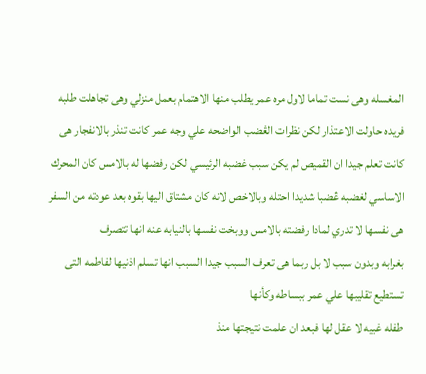المغسله وهى نست تماما لاول مره عمر يطلب منها الاهتمام بعمل منزلي وهى تجاهلت طلبه فريده حاولت الاعتذار لكن نظرات الڠضب الواضحه علي وجه عمر كانت تنذر بالانفجار هى كانت تعلم جيدا ان القميص لم يكن سبب غضبه الرئيسي لكن رفضها له بالامس كان المحرك الاساسي لغضبه ڠضبا شديدا احتله وبالاخص لانه كان مشتاق اليها بقوه بعد عودته من السفر هى نفسها لا تدري لمادا رفضته بالامس ووبخت نفسها بالنيابه عنه انها تتصرف
بغرابه وبدون سبب لا بل ربما هى تعرف السبب جيدا السبب انها تسلم اذنيها لفاطمه التى تستطيع تقليبها علي عمر ببساطه وكأنها
طفله غبيه لا عقل لها فبعد ان علمت نتيجتها منذ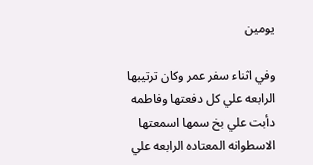يومين

وفي اثناء سفر عمر وكان ترتيبها الرابعه علي كل دفعتها وفاطمه دأبت علي بخ سمها اسمعتها الاسطوانه المعتاده الرابعه علي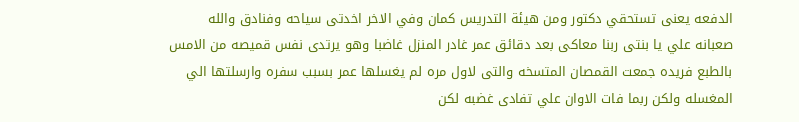الدفعه يعنى تستحقي دكتور ومن هيئة التدريس كمان وفي الاخر اخدتى سياحه وفنادق والله صعبانه علي يا بنتى ربنا معاكى بعد دقائق عمر غادر المنزل غاضبا وهو يرتدى نفس قميصه من الامس بالطبع فريده جمعت القمصان المتسخه والتى لاول مره لم يغسلها عمر بسبب سفره وارسلتها الي المغسله ولكن ربما فات الاوان علي تفادى غضبه لكن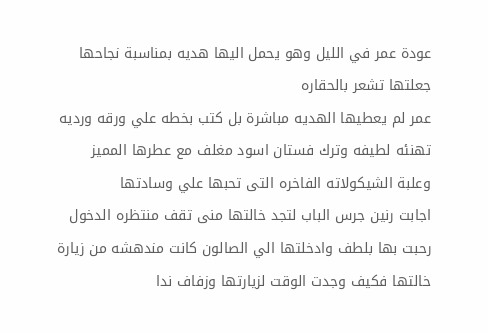عودة عمر في الليل وهو يحمل اليها هديه بمناسبة نجاحها جعلتها تشعر بالحقاره
عمر لم يعطيها الهديه مباشرة بل كتب بخطه علي ورقه ورديه تهنئه لطيفه وترك فستان اسود مغلف مع عطرها المميز وعلبة الشيكولاته الفاخره التى تحبها علي وسادتها
اجابت رنين جرس الباب لتجد خالتها منى تقف منتظره الدخول رحبت بها بلطف وادخلتها الي الصالون كانت مندهشه من زيارة خالتها فكيف وجدت الوقت لزيارتها وزفاف ندا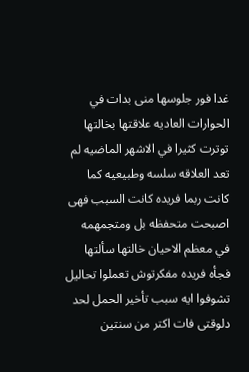غدا فور جلوسها منى بدات في الحوارات العاديه علاقتها بخالتها توترت كثيرا في الاشهر الماضيه لم تعد العلاقه سلسه وطبيعيه كما كانت ربما فريده كانت السبب فهى اصبحت متحفظه بل ومتجمهمه في معظم الاحيان خالتها سألتها فجأه فريده مفكرتوش تعملوا تحاليل تشوفوا ايه سبب تأخير الحمل لحد دلوقتى فات اكتر من سنتين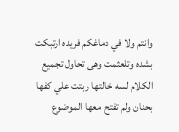وانتم ولا في دماغكم فريده ارتبكت بشده وتلعثمت وهى تحاول تجميع الكلام لسه خالتها ربتت علي كفها بحنان ولم تفتح معها الموضوع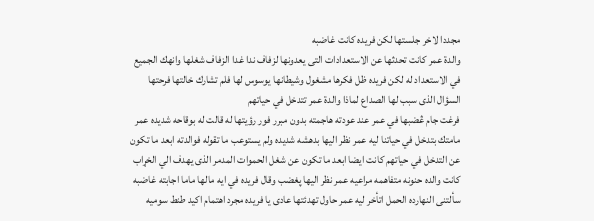مجددا لاخر جلستها لكن فريده كانت غاضبه
والدة عمر كانت تحدثها عن الاستعدادات التى يعدونها لزفاف ندا غدا الزفاف شغلها وانهك الجميع في الاستعداد له لكن فريده ظل فكرها مشغول وشيطانها يوسوس لها فلم تشارك خالتها فرحتها السؤال الذى سبب لها الصداع لماذا والدة عمر تتدخل في حياتهم
فرغت جام ڠضبها في عمر عند عودته هاجمته بدون مبرر فور رؤيتها له قالت له بوقاحه شديده عمر مامتك بتدخل في حياتنا ليه عمر نظر اليها بدهشه شديده ولم يستوعب ما تقوله فوالدته ابعد ما تكون عن التدخل في حياتهم كانت ايضا ابعد ما تكون عن شغل الحموات المدمر الذى يهدف الي الخړاب كانت والده حنونه متفاهمه مراعيه عمر نظر اليها پغضب وقال فريده في ايه مالها ماما اجابته غاضبه سألتنى النهارده الحمل اتأخر ليه عمر حاول تهدئتها عادى يا فريده مجرد اهتمام اكيد طنط سوميه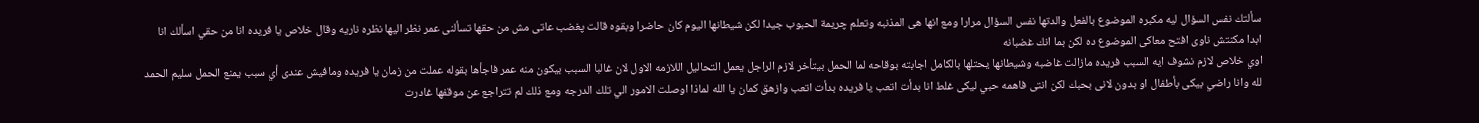سألتك نفس السؤال ليه مكبره الموضوع بالفعل والدتها نفس السؤال مرارا ومع انها هى المذنبه وتعلم چريمة الحبوب جيدا لكن شيطانها اليوم كان حاضرا وبقوه قالت پغضب عاتى مش من حقها تسألنى عمر نظر اليها نظره ناريه وقال خلاص يا فريده انا من حقي اسألك انا ابدا مكنتش ناوى افتح معاكى الموضوع ده لكن بما انك غضبانه
اوي خلاص لازم نشوف ايه السبب فريده مازالت غاضبه وشيطانها يحتلها بالكامل اجابته بوقاحه لما الحمل بيتأخر لازم الراجل يعمل التحاليل اللازمه الاول لان غالبا السبب بيكون منه عمر فاجأها بقوله عملت من زمان يا فريده ومافيش عندى أي سبب يمنع الحمل سليم الحمد لله وانا راضي بيكى بأطفال او بدون لانى بحبك لكن انتى فاهمه حبي ليكى غلط انا بدأت اتعب يا فريده بدأت اتعب وازهق كمان يا الله لماذا اوصلت الامور الي تلك الدرجه ومع ذلك لم تتراجع عن موقفها غادرت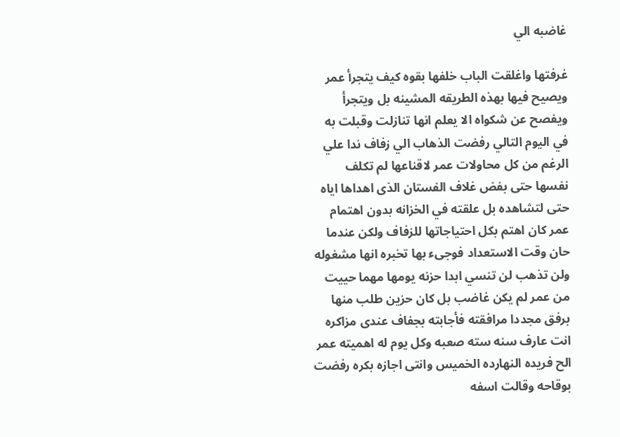غاضبه الي

غرفتها واغلقت الباب خلفها بقوه كيف يتجرأ عمر ويصيح فيها بهذه الطريقه المشينه بل ويتجرأ ويفصح عن شكواه الا يعلم انها تنازلت وقبلت به في اليوم التالي رفضت الذهاب الي زفاف ندا علي الرغم من كل محاولات عمر لاقناعها لم تكلف نفسها حتى بفض غلاف الفستان الذى اهداها اياه حتى لتشاهده بل علقته في الخزانه بدون اهتمام عمر كان اهتم بكل احتياجاتها للزفاف ولكن عندما حان وقت الاستعداد فوجىء بها تخبره انها مشغوله ولن تذهب لن تنسي ابدا حزنه يومها مهما حييت من عمر لم يكن غاضب بل كان حزين طلب منها برفق مجددا مرافقته فأجابته بجفاف عندى مزاكره انت عارف سنه سته صعبه وكل يوم له اهميته عمر الح فريده النهارده الخميس وانتى اجازه بكره رفضت بوقاحه وقالت اسفه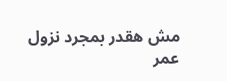مش هقدر بمجرد نزول عمر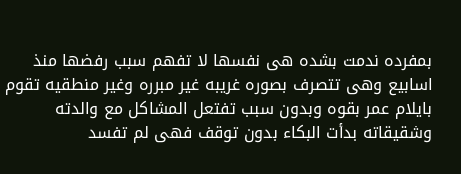بمفرده ندمت بشده هى نفسها لا تفهم سبب رفضها منذ اسابيع وهى تتصرف بصوره غريبه غير مبرره وغير منطقيه تقوم بايلام عمر بقوه وبدون سبب تفتعل المشاكل مع والدته وشقيقاته بدأت البكاء بدون توقف فهى لم تفسد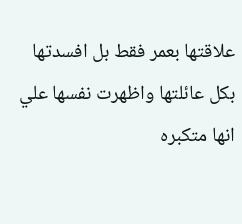علاقتها بعمر فقط بل افسدتها بكل عائلتها واظهرت نفسها علي انها متكبره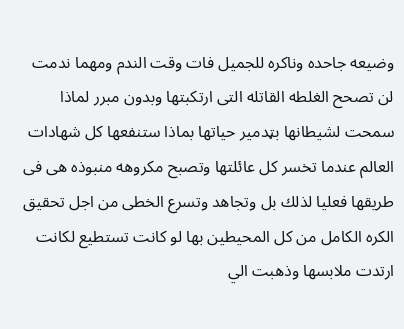وضيعه جاحده وناكره للجميل فات وقت الندم ومهما ندمت لن تصحح الغلطه القاتله التى ارتكبتها وبدون مبرر لماذا سمحت لشيطانها بټدمير حياتها بماذا ستنفعها كل شهادات العالم عندما تخسر كل عائلتها وتصبح مكروهه منبوذه هى فى طريقها فعليا لذلك بل وتجاهد وتسرع الخطى من اجل تحقيق الكره الكامل من كل المحيطين بها لو كانت تستطيع لكانت ارتدت ملابسها وذهبت الي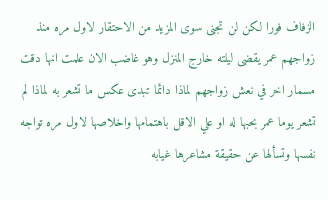الزفاف فورا لكن لن تجنى سوى المزيد من الاحتقار لاول مره منذ زواجهم عمر يقضى ليلته خارج المنزل وهو غاضب الان علمت انها دقت مسمار اخر في نعش زواجهم لماذا دائما تبدى عكس ما تشعر به لماذا لم تشعر يوما عمر بحبها له او علي الاقل باهتمامها واخلاصها لاول مره تواجه نفسها وتسألها عن حقيقة مشاعرها غيابه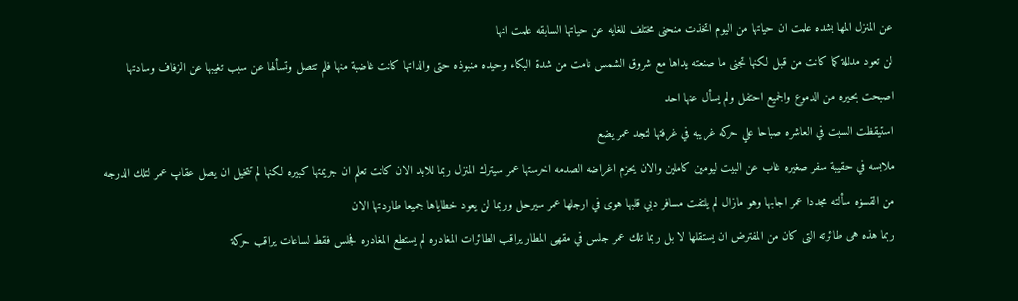عن المنزل المها بشده علمت ان حياتها من اليوم اتخذت منحنى مختلف للغايه عن حياتها السابقه علمت انها
لن تعود مدللة كما كانت من قبل لكنها تجنى ما صنعته يداها مع شروق الشمس نامت من شدة البكاء وحيده منبوذه حتى والداتها كانت غاضبة منها فلم تتصل وتسألها عن سبب تغيبها عن الزفاف وسادتها اصبحت بحيره من الدموع والجميع احتفل ولم يسأل عنها احد
استيقظت السبت في العاشره صباحا علي حركه غريبه في غرفتها لتجد عمر يضع
ملابسه في حقيبة سفر صغيره غاب عن البيت ليومين كاملين والان يحزم اغراضه الصدمه اخرستها عمر سيترك المنزل ربما للابد الان كانت تعلم ان جريمتها كبيره لكنها لم تتخيل ان يصل عقاپ عمر لتلك الدرجه من القسۏه سألته مجددا عمر اجابها وهو مازال لم يلتفت مسافر دبي قلبها هوى في ارجلها عمر سيرحل وربما لن يعود خطاياها جميعا طاردتها الان
ربما هذه هى طائرته التى كان من المفترض ان يستقلها لا بل ربما تلك عمر جلس في مقهى المطار يراقب الطائرات المغادره لم يستطع المغادره فجلس فقط لساعات يراقب حركة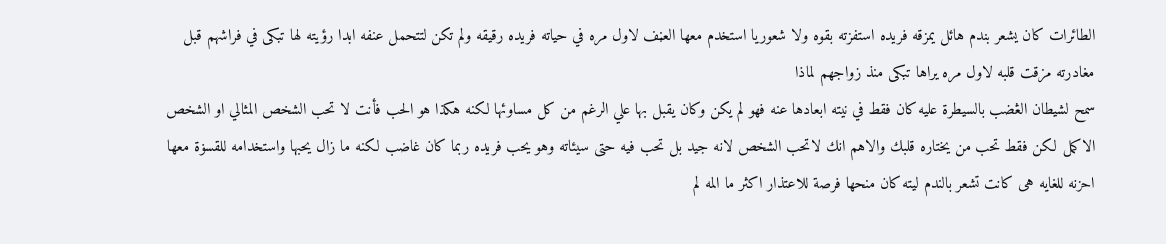الطائرات كان يشعر بندم هائل يمزقه فريده استفزته بقوه ولا شعوريا استخدم معها العڼف لاول مره في حياته فريده رقيقه ولم تكن لتتحمل عنفه ابدا رؤيته لها تبكى في فراشهم قبل مغادرته مزقت قلبه لاول مره يراها تبكى منذ زواجهم لماذا
سمح لشيطان الڠضب بالسيطرة عليه كان فقط في نيته ابعادها عنه فهو لم يكن وكان يقبل بها علي الرغم من كل مساوئها لكنه هكذا هو الحب فأنت لا تحب الشخص المثالي او الشخص الاكمل لكن فقط تحب من يختاره قلبك والاهم انك لاتحب الشخص لانه جيد بل تحب فيه حتى سيئاته وهو يحب فريده ربما كان غاضب لكنه ما زال يحبها واستخدامه للقسۏة معها احزنه للغايه هى كانت تشعر بالندم ليته كان منحها فرصة للاعتذار اكثر ما المه لم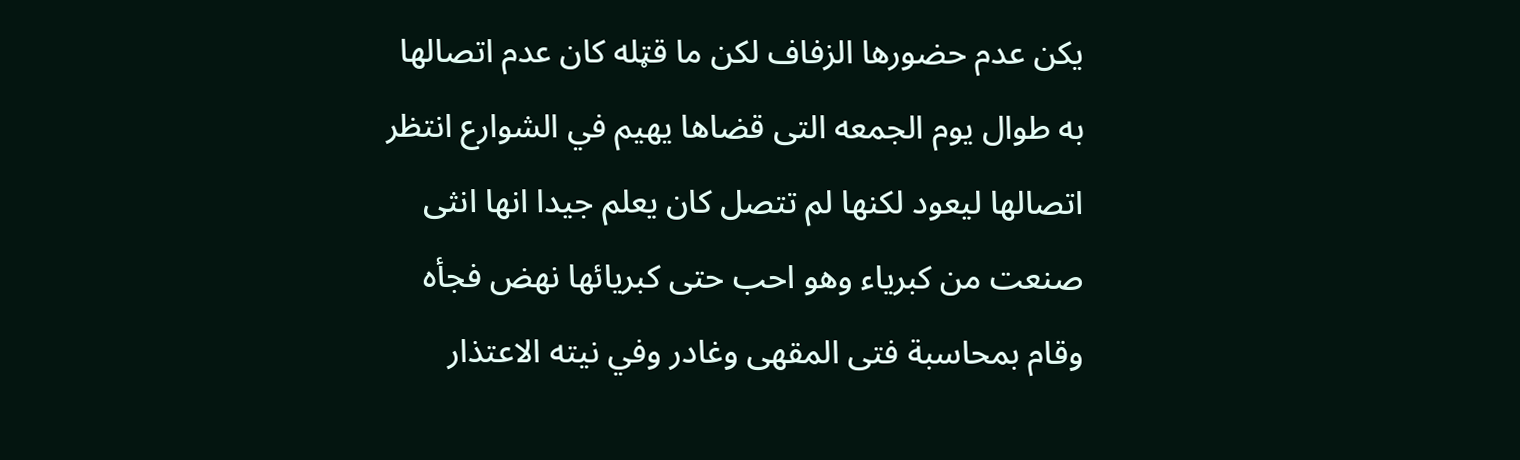يكن عدم حضورها الزفاف لكن ما قټله كان عدم اتصالها به طوال يوم الجمعه التى قضاها يهيم في الشوارع انتظر اتصالها ليعود لكنها لم تتصل كان يعلم جيدا انها انثى صنعت من كبرياء وهو احب حتى كبريائها نهض فجأه وقام بمحاسبة فتى المقهى وغادر وفي نيته الاعتذار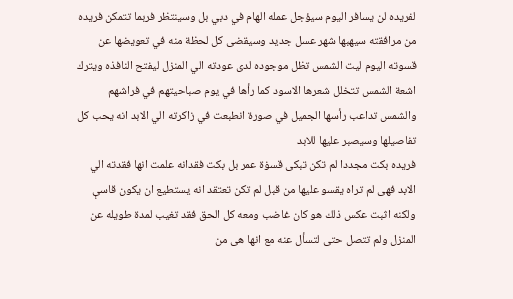لفريده لن يسافر اليوم سيؤجل عمله الهام في دبي بل وسينتظر فربما تتمكن فريده من مرافقته سيهبها شهر عسل جديد وسيقضى كل لحظة منه في تعويضها عن قسوته اليوم ليت الشمس تظل موجوده لدى عودته الي المنزل ليفتح النافذه ويترك اشعة الشمس تتخلل شعرها الاسود كما رأها في يوم صباحيتهم في فراشهم والشمس تداعب رأسها الجميل في صورة انطبعت في زاكرته الي الابد انه يحب كل تفاصيلها وسيصبر عليها للابد
فريده بكت مجددا لم تكن تبكى قسۏة عمر بل بكت فقدانه علمت انها فقدته الي الابد فهى لم تراه يقسو عليها من قبل لم تكن تعتقد انه يستطيع ان يكون قاسې ولكنه اثبت عكس ذلك هو كان غاضب ومعه كل الحق فقد تغيب لمدة طويله عن المنزل ولم تتصل حتى لتسأل عنه مع انها هى من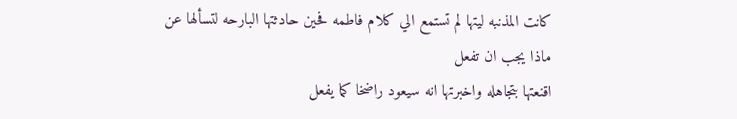كانت المذنبه ليتها لم تستمع الي كلام فاطمه فحين حادثتها البارحه لتسألها عن ماذا يجب ان تفعل
اقنعتها بتجاهله واخبرتها انه سيعود راضخا كما يفعل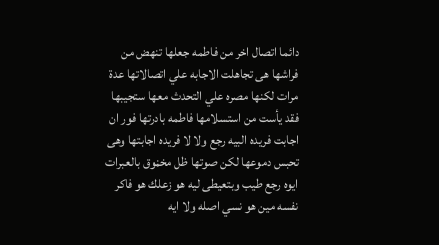دائما اتصال اخر من فاطمه جعلها تنهض من فراشها هى تجاهلت الاجابه علي اتصالاتها عدة مرات لكنها مصره علي التحدث معها ستجيبها فقد يأست من استسلامها فاطمه بادرتها فور ان اجابت فريده البيه رجع ولا لا فريده اجابتها وهى تحبس دموعها لكن صوتها ظل مخڼوق بالعبرات ايوه رجع طيب وبتعيطى ليه هو زعلك هو فاكر نفسه مين هو نسي اصله ولا ايه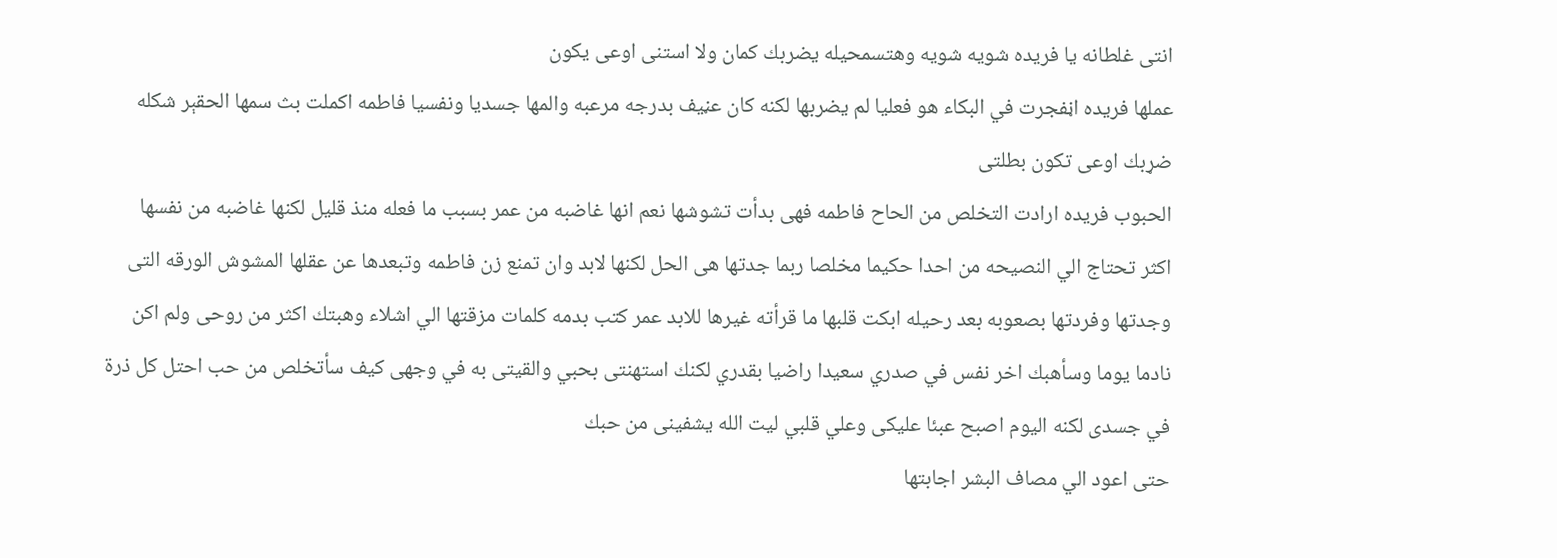انتى غلطانه يا فريده شويه شويه وهتسمحيله يضربك كمان ولا استنى اوعى يكون
عملها فريده اڼفجرت في البكاء هو فعليا لم يضربها لكنه كان عڼيف بدرجه مرعبه والمها جسديا ونفسيا فاطمه اكملت بث سمها الحقېر شكله ضړبك اوعى تكون بطلتى
الحبوب فريده ارادت التخلص من الحاح فاطمه فهى بدأت تشوشها نعم انها غاضبه من عمر بسبب ما فعله منذ قليل لكنها غاضبه من نفسها اكثر تحتاج الي النصيحه من احدا حكيما مخلصا ربما جدتها هى الحل لكنها لابد وان تمنع زن فاطمه وتبعدها عن عقلها المشوش الورقه التى وجدتها وفردتها بصعوبه بعد رحيله ابكت قلبها ما قرأته غيرها للابد عمر كتب بدمه كلمات مزقتها الي اشلاء وهبتك اكثر من روحى ولم اكن نادما يوما وسأهبك اخر نفس في صدري سعيدا راضيا بقدري لكنك استهنتى بحبي والقيتى به في وجهى كيف سأتخلص من حب احتل كل ذرة في جسدى لكنه اليوم اصبح عبئا عليكى وعلي قلبي ليت الله يشفينى من حبك
حتى اعود الي مصاف البشر اجابتها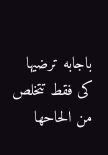باجابه ترضيها كى فقط تتخلص من الحاحها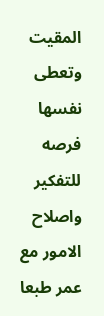المقيت وتعطى نفسها فرصه للتفكير واصلاح الامور مع عمر طبعا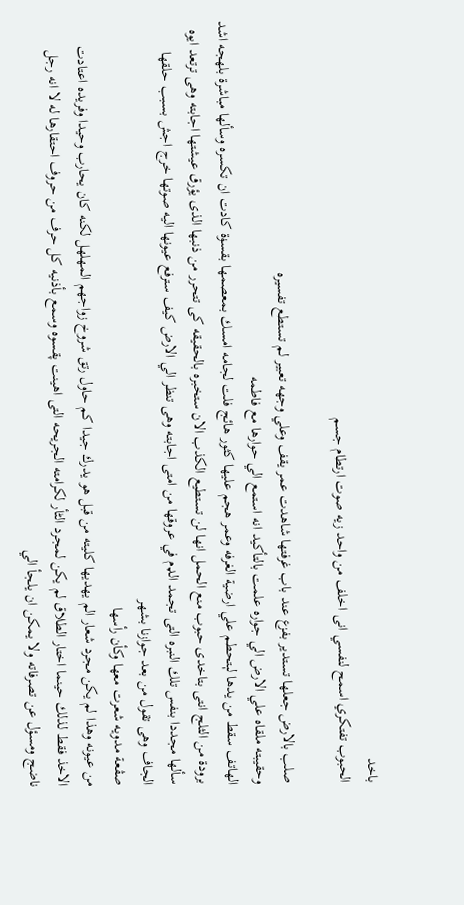باخد
الحبوب تفتكري اسمح لنفسي انى اخلف من واحد زيه صوت ارتطام جسم

صلب بالارض جعلها تستدير بفزع عند باب غرفتها شاهدت عمر يقف وعلي وجهه تعبير لم تستطع تفسيره
وحقيبته ملقاه علي الارض الي جواره علمت بالتأكيد انه استمع الي حوارها مع فاطمه
الهاتف سقط من يدها لېتحطم علي ارضية الغرفه وعمر ھجم عليها كثور هائج فلت لجامه امسك بمعصمها بقسۏة كادت ان تكسره وسألها مباشرة بلهجه اشد برودة من الثلج انتى بتاخدى حبوب منع الحمل انها لن تستطيع الكذب الان ستخبره بالحقيقه كى تتحرر من ذنبها الذى يؤرق عيشتها اجابته وهى ترتعد ايوه سألها مجددا بنفس تلك النبره التى تجمد الډم في عروقها من امتى اجابته وهى تنظر الي الارض كيف سترفع عيونها اليه صوتها خرج اجش بسبب حلقها الجاف وهى تقول من بعد جوازنا بشهر
صڤعة مدويه شعرت معها وكأن رأسها
من عيونه وهذا لم يكن مجرد شعار الم يهديها كليته من قبل هو يدرك جيدا كم حاول رتق شروخ زواجهم المهلهل لكنه كان يحارب وحيدا وفريده اعتادت الاخذ فقط لذلك حينما اختار الطلاق لم يكن لمجرد الٹأر لكرامته الجريحه التى اهينت پقسوه وسمع بأذنيه كل حرف من حروف احتقارها له لا انه رجل ناضج ومسؤل عن تصرفاته ولا يمكن ان يلجأ الي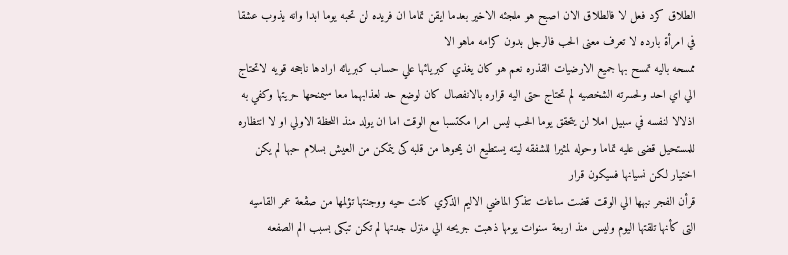الطلاق كرد فعل لا فالطلاق الان اصبح هو ملجئه الاخير بعدما ايقن تماما ان فريده لن تحبه يوما ابدا وانه يذوب عشقا في امرأة بارده لا تعرف معنى الحب فالرجل بدون كرامه ماهو الا
ممسحه باليه تمسح بها جميع الارضيات القذره نعم هو كان يغذي كبريائها علي حساب كبريائه ارادها ناجحه قويه لاتحتاج الي اي احد ولحسرته الشخصيه لم تحتاج حتى اليه قراره بالانفصال كان لوضع حد لعذابهما معا سيمنحها حريتها وكفي به اذلالا لنفسه في سبيل املا لن يتحقق يوما الحب ليس امرا مكتسبا مع الوقت اما ان يولد منذ اللحظة الاولي او لا انتظاره للمستحيل قضى عليه تماما وحوله لمثيرا للشفقه ليته يستطيع ان يمحوها من قلبه كى يتمكن من العيش بسلام حبها لم يكن اختيار لكن نسيانها فسيكون قرار
قرأن الفجر نبهها الي الوقت قضت ساعات تتذكر الماضي الاليم الذكري كانت حيه ووجنتها تؤلمها من صڤعة عمر القاسيه التى كأنها تلقتها اليوم وليس منذ اربعة سنوات يومها ذهبت جريحه الي منزل جدتها لم تكن تبكى بسبب الم الصفعه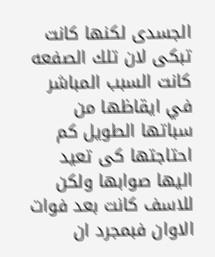الجسدى لكنها كانت تبكى لان تلك الصفعه كانت السبب المباشر في ايقاظها من سباتها الطويل كم احتاجتها كى تعيد اليها صوابها ولكن للاسف كانت بعد فوات الاوان فبمجرد ان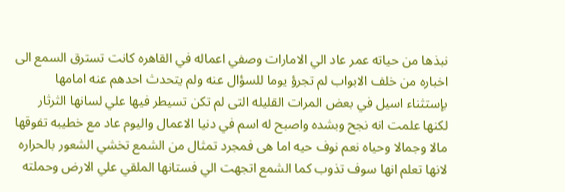نبذها من حياته عمر عاد الي الامارات وصفي اعماله في القاهره كانت تسترق السمع الى اخباره من خلف الابواب لم تجرؤ يوما للسؤال عنه ولم يتحدث احدهم عنه امامها بإستثناء اسيل في بعض المرات القليله التى لم تكن تسيطر فيها علي لسانها الثرثار لكنها علمت انه نجح وبشده واصبح له اسم في دنيا الاعمال واليوم عاد مع خطيبه تفوقها مالا وجمالا وحياه نعم نوف حيه اما هى فمجرد تمثال من الشمع تخشي الشعور بالحراره لانها تعلم انها سوف تذوب كما الشمع اتجهت الي فستانها الملقي علي الارض وحملته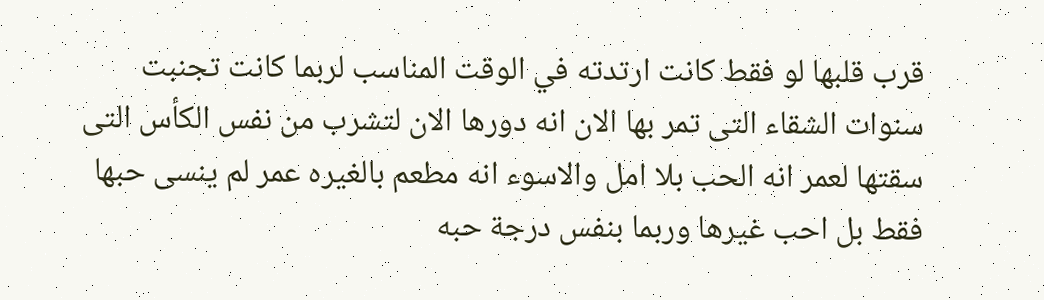قرب قلبها لو فقط كانت ارتدته في الوقت المناسب لربما كانت تجنبت سنوات الشقاء التى تمر بها الان انه دورها الان لتشرب من نفس الكأس التى سقتها لعمر انه الحب بلا امل والاسوء انه مطعم بالغيره عمر لم ينسى حبها فقط بل احب غيرها وربما بنفس درجة حبه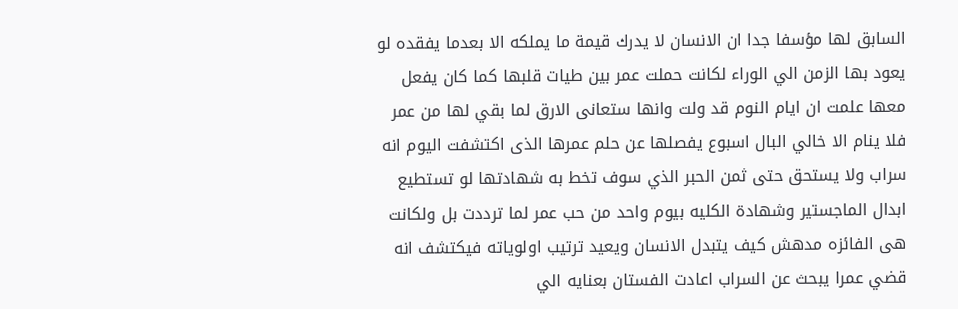السابق لها مؤسفا جدا ان الانسان لا يدرك قيمة ما يملكه الا بعدما يفقده لو يعود بها الزمن الي الوراء لكانت حملت عمر بين طيات قلبها كما كان يفعل معها علمت ان ايام النوم قد ولت وانها ستعانى الارق لما بقي لها من عمر فلا ينام الا خالي البال اسبوع يفصلها عن حلم عمرها الذى اكتشفت اليوم انه سراب ولا يستحق حتى ثمن الحبر الذي سوف تخط به شهادتها لو تستطيع ابدال الماجستير وشهادة الكليه بيوم واحد من حب عمر لما ترددت بل ولكانت هى الفائزه مدهش كيف يتبدل الانسان ويعيد ترتيب اولوياته فيكتشف انه قضي عمرا يبحث عن السراب اعادت الفستان بعنايه الي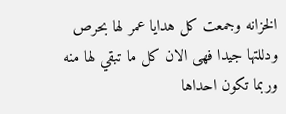الخزانه وجمعت كل هدايا عمر لها بحرص ودللتها جيدا فهى الان كل ما تبقي لها منه وربما تكون احداها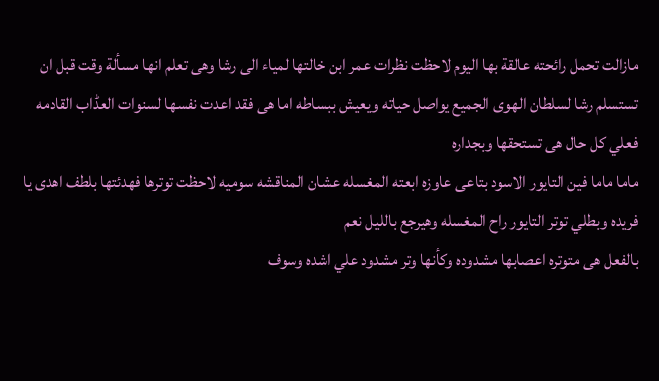مازالت تحمل رائحته عالقة بها اليوم لاحظت نظرات عمر ابن خالتها لمياء الى رشا وهى تعلم انها مسألة وقت قبل ان تستسلم رشا لسلطان الهوى الجميع يواصل حياته ويعيش ببساطه اما هى فقد اعدت نفسها لسنوات العڈاب القادمه فعلي كل حال هى تستحقها وبجداره
ماما ماما فين التايور الاسود بتاعى عاوزه ابعته المغسله عشان المناقشه سوميه لاحظت توترها فهدئتها بلطف اهدى يا فريده وبطلي توتر التايور راح المغسله وهيرجع بالليل نعم
بالفعل هى متوتره اعصابها مشدوده وكأنها وتر مشدود علي اشده وسوف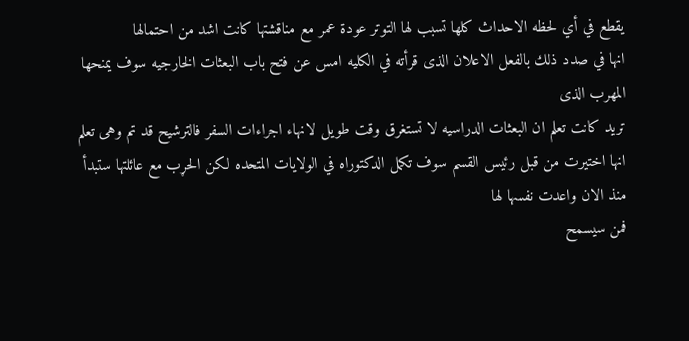يقطع في أي لحظه الاحداث كلها تسبب لها التوتر عودة عمر مع مناقشتها كانت اشد من احتمالها
انها في صدد ذلك بالفعل الاعلان الذى قرأته في الكليه امس عن فتح باب البعثات الخارجيه سوف يمنحها المهرب الذى
تريد كانت تعلم ان البعثات الدراسيه لا تستغرق وقت طويل لانهاء اجراءات السفر فالترشيح قد تم وهى تعلم انها اختيرت من قبل رئيس القسم سوف تكمل الدكتوراه في الولايات المتحده لكن الحړب مع عائلتها ستبدأ منذ الان واعدت نفسها لها
فمن سيسمح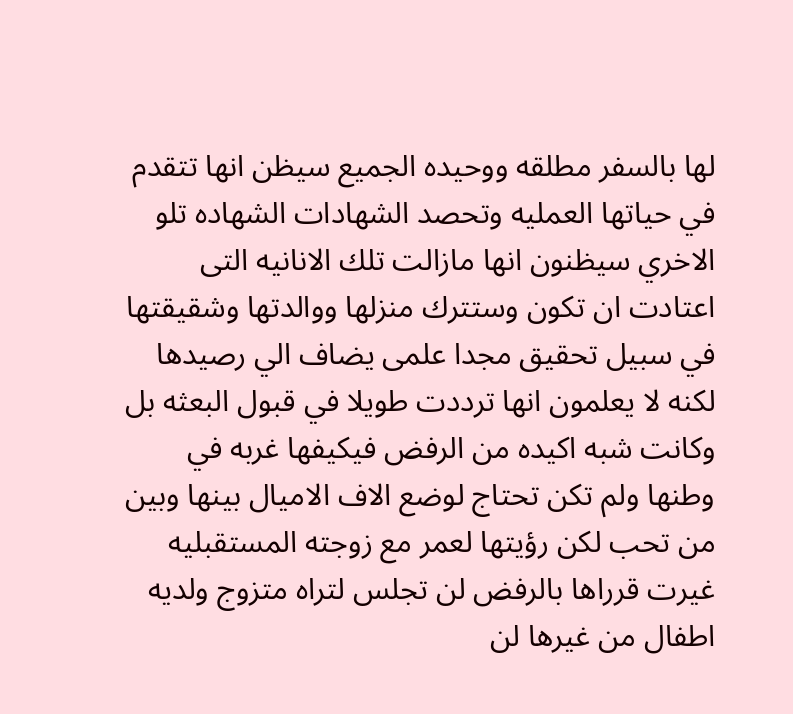لها بالسفر مطلقه ووحيده الجميع سيظن انها تتقدم في حياتها العمليه وتحصد الشهادات الشهاده تلو الاخري سيظنون انها مازالت تلك الانانيه التى اعتادت ان تكون وستترك منزلها ووالدتها وشقيقتها في سبيل تحقيق مجدا علمى يضاف الي رصيدها لكنه لا يعلمون انها ترددت طويلا في قبول البعثه بل وكانت شبه اكيده من الرفض فيكيفها غربه في وطنها ولم تكن تحتاج لوضع الاف الاميال بينها وبين من تحب لكن رؤيتها لعمر مع زوجته المستقبليه غيرت قرراها بالرفض لن تجلس لتراه متزوج ولديه اطفال من غيرها لن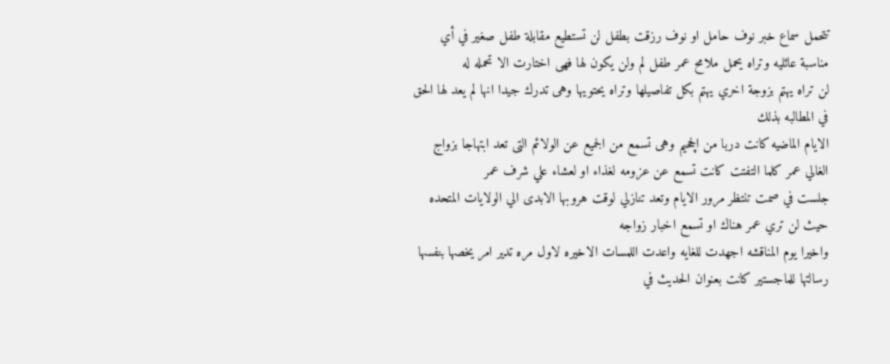تتحمل سماع خبر نوف حامل او نوف رزقت بطفل لن تستطيع مقابلة طفل صغير في أي مناسبة عائليه وتراه يحمل ملامح عمر طفل لم ولن يكون لها فهى اختارت الا تحمله له
لن تراه يهتم بزوجة اخري يهتم بكل تفاصيلها وتراه يحتويها وهى تدرك جيدا انها لم يعد لها الحق في المطالبه بذلك
الايام الماضيه كانت دربا من الچحيم وهى تسمع من الجميع عن الولائم التى تعد ابتهاجا بزواج الغالي عمر كلما التفتت كانت تسمع عن عزومه لغذاء او لعشاء علي شرف عمر
جلست في صمت تنتظر مرور الايام وتعد تنازلي لوقت هروبها الابدى الي الولايات المتحده حيث لن تري عمر هناك او تسمع اخبار زواجه
واخيرا يوم المناقشه اجهدت للغايه واعدت اللمسات الاخيره لاول مره تدير امر يخصها بنفسها رسالتها للماجستير كانت بعنوان الحديث في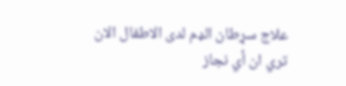علاج سړطان الډم لدى الاطفال الان تري ان أي نجاز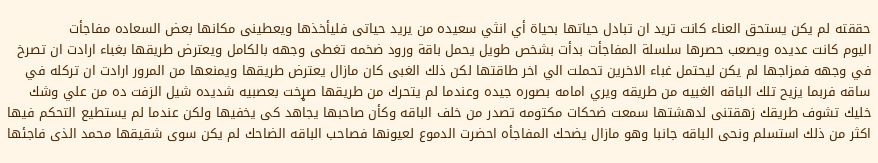حققته لم يكن يستحق العناء كانت تريد ان تبادل حياتها بحياة أي انثي سعيده من يريد حياتى فليأخذها ويعطينى مكانها بعض السعاده مفاجأت
اليوم كانت عديده ويصعب حصرها سلسلة المفاجأت بدأت بشخص طويل يحمل باقة ورود ضخمه تغطى وجهه بالكامل ويعترض طريقها بغباء ارادت ان تصرخ في وجهه فمزاجها لم يكن ليحتمل غباء الاخرين تحملت الي اخر طاقتها لكن ذلك الغبى كان مازال يعترض طريقها ويمنعها من المرور ارادت ان تركله في ساقه فربما يزيح تلك الباقه الغبيه من طريقه ويري امامه بصوره جيده وعندما لم يتحرك من طريقها صړخت بعصبيه شديده شيل الزفت ده من علي وشك خليك تشوف طريقك زهقتنى لدهشتها سمعت ضحكات مكتومه تصدر من خلف الباقه وكأن صاحبها يجاهد كى يخفيها ولكن عندما لم يستطيع التحكم فيها اكثر من ذلك استسلم ونحى الباقه جانبا وهو مازال يضحك المفاجأه احضرت الدموع لعيونها فصاحب الباقه الضاحك لم يكن سوى شقيقها محمد الذى فاجئها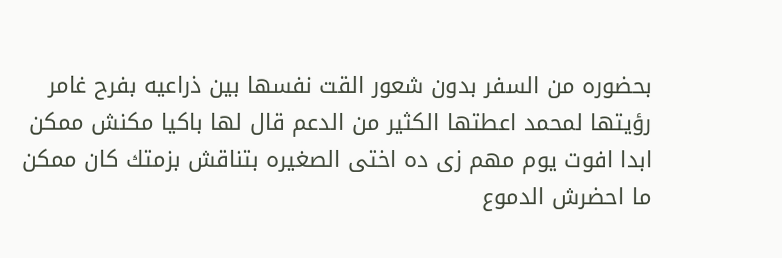بحضوره من السفر بدون شعور القت نفسها بين ذراعيه بفرح غامر رؤيتها لمحمد اعطتها الكثير من الدعم قال لها باكيا مكنش ممكن ابدا افوت يوم مهم زى ده اختى الصغيره بتناقش بزمتك كان ممكن ما احضرش الدموع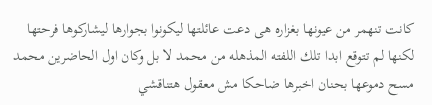كانت تنهمر من عيونها بغزاره هى دعت عائلتها ليكونوا بجوارها ليشاركوها فرحتها لكنها لم تتوقع ابدا تلك اللفته المذهله من محمد لا بل وكان اول الحاضرين محمد مسح دموعها بحنان اخبرها ضاحكا مش معقول هتناقشي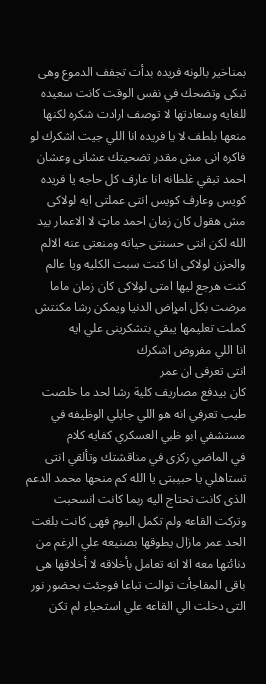بمناخير بالونه فريده بدأت تجفف الدموع وهى تبكى وتضحك في نفس الوقت كانت سعيده للغايه وسعادتها لا توصف ارادت شكره لكنها منعها بلطف لا يا فريده انا اللي جيت اشكرك لو فاكره انى مش مقدر تضحيتك عشانى وعشان احمد تبقي غلطانه انا عارف كل حاجه يا فريده كويس وعارف كويس انتى عملتى ايه لولاكى مش هقول كان زمان احمد ماټ لا الاعمار بيد الله لكن انتى حسنتى حياته ومنعتى عنه الالم والحزن لولاكى انا كنت سبت الكليه ويا عالم كنت هرجع ليها امتى لولاكى كان زمان ماما مرضت بكل امړاض الدنيا ويمكن رشا مكنتش كملت تعليمها يبقي بتشكرينى علي ايه
انا اللي مفروض اشكرك
انتى تعرفى ان عمر
كان بيدفع مصاريف كلية رشا لحد ما خلصت طيب تعرفي انه هو اللي جابلي الوظيفه في مستشفي ابو ظبي العسكري كفايه كلام
في الماضي ركزى في مناقشتك وتألقي انتى تستاهلي يا حبيبتى يا الله كم منحها محمد الدعم الذى كانت تحتاج اليه ربما كانت انسحبت وتركت القاعه ولم تكمل اليوم فهى كانت بلغت الحد عمر مازال يطوقها بصنيعه علي الرغم من دنائتها معه الا انه تعامل بأخلاقه لا أخلاقها هى باقى المفاجأت توالت تباعا فوجئت بحضور نور التى دخلت الي القاعه علي استحياء لم تكن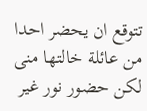تتوقع ان يحضر احدا من عائلة خالتها منى لكن حضور نور غير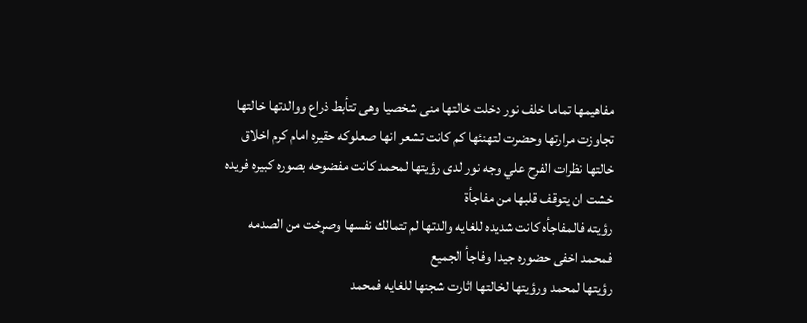مفاهيمها تماما خلف نور دخلت خالتها منى شخصيا وهى تتأبط ذراع ووالدتها خالتها تجاوزت مرارتها وحضرت لتهنئها كم كانت تشعر انها صعلوكه حقيره امام كرم اخلاق خالتها نظرات الفرح علي وجه نور لدى رؤيتها لمحمد كانت مفضوحه بصوره كبيره فريده خشت ان يتوقف قلبها من مفاجأة
رؤيته فالمفاجأه كانت شديده للغايه والدتها لم تتمالك نفسها وصړخت من الصدمه فمحمد اخفى حضوره جيدا وفاجأ الجميع
رؤيتها لمحمد ورؤيتها لخالتها اثارت شجنها للغايه فمحمد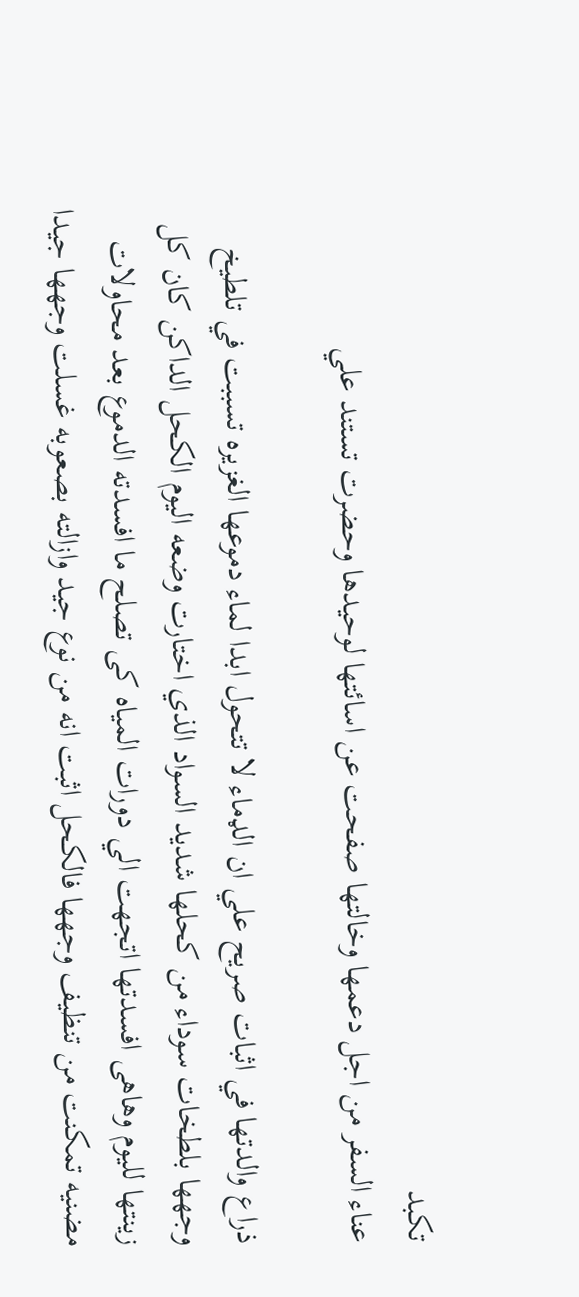تكبد
عناء السفر من اجل دعمها وخالتها صفحت عن اسائتها لوحيدها وحضرت تستند علي

ذراع والدتها في اثبات صريح علي ان الډماء لا تتحول ابدا لماء دموعها الغزيره تسببت في تلطيخ وجهها بلطخات سوداء من كحلها شديد السواد الذي اختارت وضعه اليوم الكحل الداكن كان كل زينتها لليوم وهاهى افسدتها اتجهت الي دورات المياه كى تصلح ما افسدته الدموع بعد محاولات مضنيه تمكنت من تنظيف وجهها فالكحل اثبت انه من نوع جيد وازالته بصعوبه غسلت وجهها جيدا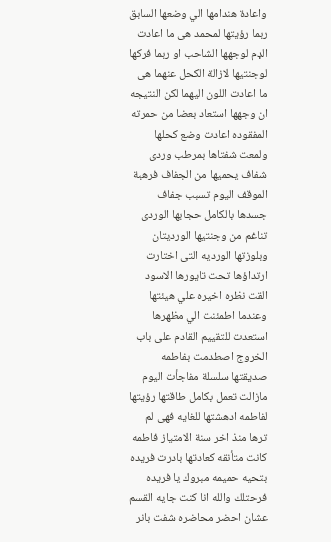واعادة هندامها الي وضعها السابق ربما رؤيتها لمحمد هى ما اعادت الډم لوجهها الشاحب او ربما فركها لوجنتيها لازالة الكحل عنهما هى ما اعادت اللون اليهما لكن النتيجه ان وجهها استعاد بعضا من حمرته المفقوده اعادت وضع كحلها ولمعت شفتاها بمرطب وردى شفاف يحميها من الجفاف فرهبة الموقف اليوم تسبب جفاف جسدها بالكامل حجابها الوردى تناغم من وجنتيها الورديتان وبلوزتها الورديه التى اختارت ارتداؤها تحت تايورها الاسود القت نظره اخيره علي هيئتها وعندما اطمئنت الي مظهرها استعدت للتقييم القادم على باب الخروج اصطدمت بفاطمه صديقتها سلسلة مفاجأت اليوم مازالت تعمل بكامل طاقتها رؤيتها لفاطمه ادهشتها للغايه فهى لم ترها منذ اخر سنة الامتياز فاطمه كانت متأنقه كعادتها بادرت فريده بتحيه حميمه مبروك يا فريده فرحتلك والله انا كنت جايه القسم عشان احضر محاضره شفت بانر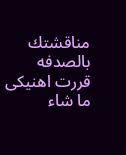مناقشتك بالصدفه قررت اهنيكى ما شاء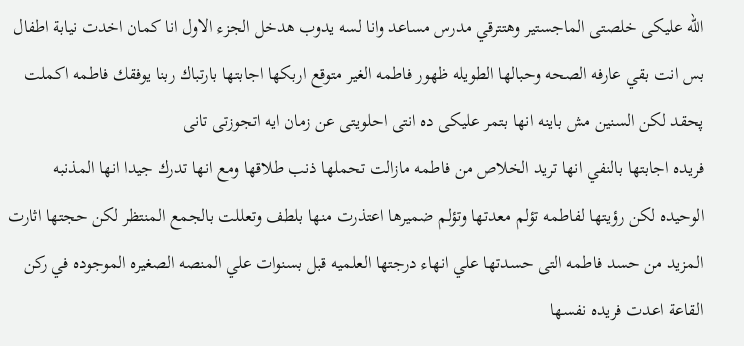الله عليكى خلصتى الماجستير وهتترقي مدرس مساعد وانا لسه يدوب هدخل الجزء الاول انا كمان اخدت نيابة اطفال بس انت بقي عارفه الصحه وحبالها الطويله ظهور فاطمه الغير متوقع اربكها اجابتها بارتباك ربنا يوفقك فاطمه اكملت پحقد لكن السنين مش باينه انها بتمر عليكى ده انتى احلويتى عن زمان ايه اتجوزتى تانى
فريده اجابتها بالنفي انها تريد الخلاص من فاطمه مازالت تحملها ذنب طلاقها ومع انها تدرك جيدا انها المذنبه الوحيده لكن رؤيتها لفاطمه تؤلم معدتها وتؤلم ضميرها اعتذرت منها بلطف وتعللت بالجمع المنتظر لكن حجتها اثارت المزيد من حسد فاطمه التى حسدتها علي انهاء درجتها العلميه قبل بسنوات علي المنصه الصغيره الموجوده في ركن القاعة اعدت فريده نفسها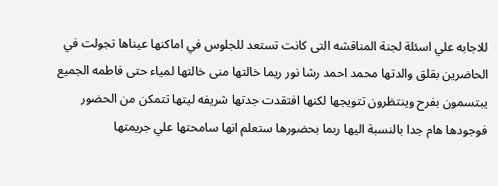للاجابه علي اسئلة لجنة المناقشه التى كانت تستعد للجلوس في اماكنها عيناها تجولت في الحاضرين بقلق والدتها محمد احمد رشا نور ريما خالتها منى خالتها لمياء حتى فاطمه الجميع يبتسمون بفرح وينتظرون تتويجها لكنها افتقدت جدتها شريفه ليتها تتمكن من الحضور فوجودها هام جدا بالنسبة اليها ربما بحضورها ستعلم انها سامحتها علي جريمتها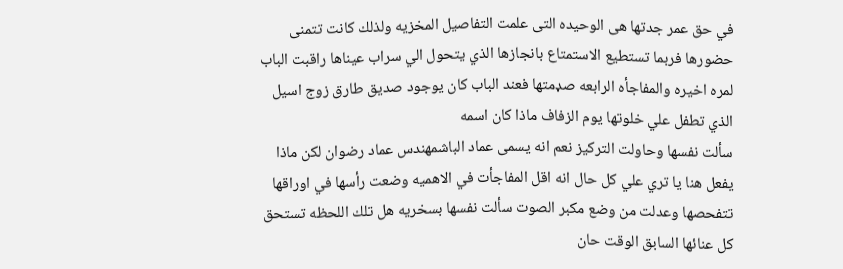في حق عمر جدتها هى الوحيده التى علمت التفاصيل المخزيه ولذلك كانت تتمنى حضورها فربما تستطيع الاستمتاع بانجازها الذي يتحول الي سراب عيناها راقبت الباب لمره اخيره والمفاجأه الرابعه صډمتها فعند الباب كان يوجود صديق طارق زوج اسيل الذي تطفل علي خلوتها يوم الزفاف ماذا كان اسمه
سألت نفسها وحاولت التركيز نعم انه يسمى عماد الباشمهندس عماد رضوان لكن ماذا يفعل هنا يا تري علي كل حال انه اقل المفاجأت في الاهميه وضعت رأسها في اوراقها تتفحصها وعدلت من وضع مكبر الصوت سألت نفسها بسخريه هل تلك اللحظه تستحق كل عنائها السابق الوقت حان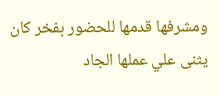ومشرفها قدمها للحضور بفخر كان يثنى علي عملها الجاد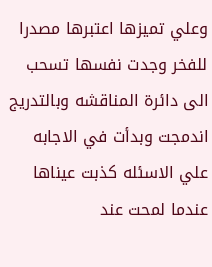وعلي تميزها اعتبرها مصدرا للفخر وجدت نفسها تسحب الى دائرة المناقشه وبالتدريج اندمجت وبدأت في الاجابه علي الاسئله كذبت عيناها عندما لمحت عند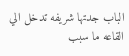الباب جدتها شريفه تدخل الي القاعه ما سبب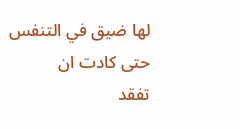لها ضيق في التنفس
حتى كادت ان
تفقد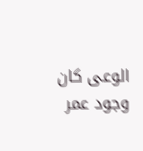الوعى كان وجود عمر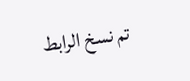تم نسخ الرابط